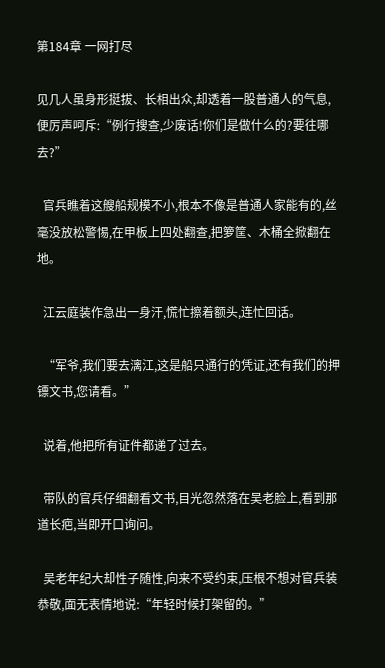第184章 一网打尽

见几人虽身形挺拔、长相出众,却透着一股普通人的气息,便厉声呵斥:“例行搜查,少废话!你们是做什么的?要往哪去?”

  官兵瞧着这艘船规模不小,根本不像是普通人家能有的,丝毫没放松警惕,在甲板上四处翻查,把箩筐、木桶全掀翻在地。

  江云庭装作急出一身汗,慌忙擦着额头,连忙回话。

  “军爷,我们要去漓江,这是船只通行的凭证,还有我们的押镖文书,您请看。”

  说着,他把所有证件都递了过去。

  带队的官兵仔细翻看文书,目光忽然落在吴老脸上,看到那道长疤,当即开口询问。

  吴老年纪大却性子随性,向来不受约束,压根不想对官兵装恭敬,面无表情地说:“年轻时候打架留的。”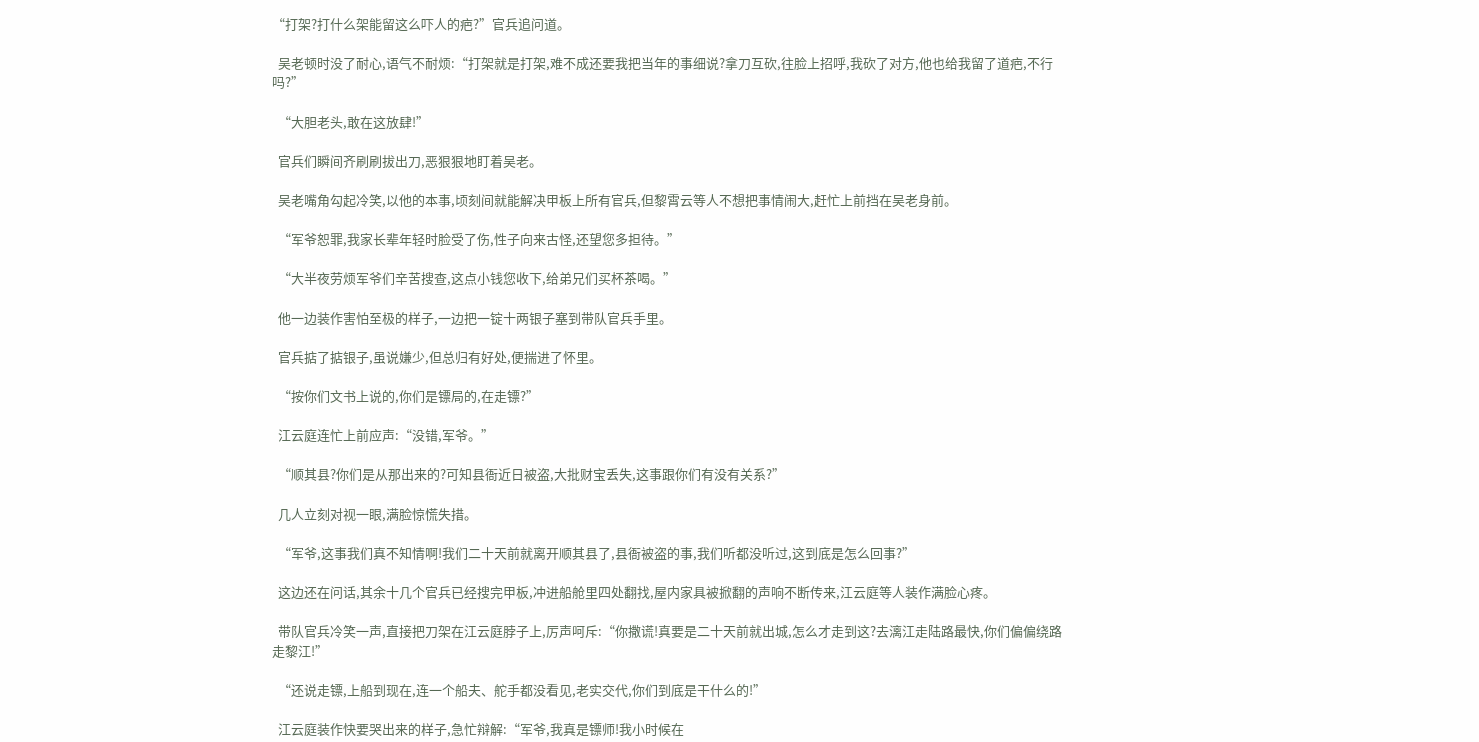“打架?打什么架能留这么吓人的疤?”官兵追问道。

  吴老顿时没了耐心,语气不耐烦:“打架就是打架,难不成还要我把当年的事细说?拿刀互砍,往脸上招呼,我砍了对方,他也给我留了道疤,不行吗?”

  “大胆老头,敢在这放肆!”

  官兵们瞬间齐刷刷拔出刀,恶狠狠地盯着吴老。

  吴老嘴角勾起冷笑,以他的本事,顷刻间就能解决甲板上所有官兵,但黎霄云等人不想把事情闹大,赶忙上前挡在吴老身前。

  “军爷恕罪,我家长辈年轻时脸受了伤,性子向来古怪,还望您多担待。”

  “大半夜劳烦军爷们辛苦搜查,这点小钱您收下,给弟兄们买杯茶喝。”

  他一边装作害怕至极的样子,一边把一锭十两银子塞到带队官兵手里。

  官兵掂了掂银子,虽说嫌少,但总归有好处,便揣进了怀里。

  “按你们文书上说的,你们是镖局的,在走镖?”

  江云庭连忙上前应声:“没错,军爷。”

  “顺其县?你们是从那出来的?可知县衙近日被盗,大批财宝丢失,这事跟你们有没有关系?”

  几人立刻对视一眼,满脸惊慌失措。

  “军爷,这事我们真不知情啊!我们二十天前就离开顺其县了,县衙被盗的事,我们听都没听过,这到底是怎么回事?”

  这边还在问话,其余十几个官兵已经搜完甲板,冲进船舱里四处翻找,屋内家具被掀翻的声响不断传来,江云庭等人装作满脸心疼。

  带队官兵冷笑一声,直接把刀架在江云庭脖子上,厉声呵斥:“你撒谎!真要是二十天前就出城,怎么才走到这?去漓江走陆路最快,你们偏偏绕路走黎江!”

  “还说走镖,上船到现在,连一个船夫、舵手都没看见,老实交代,你们到底是干什么的!”

  江云庭装作快要哭出来的样子,急忙辩解:“军爷,我真是镖师!我小时候在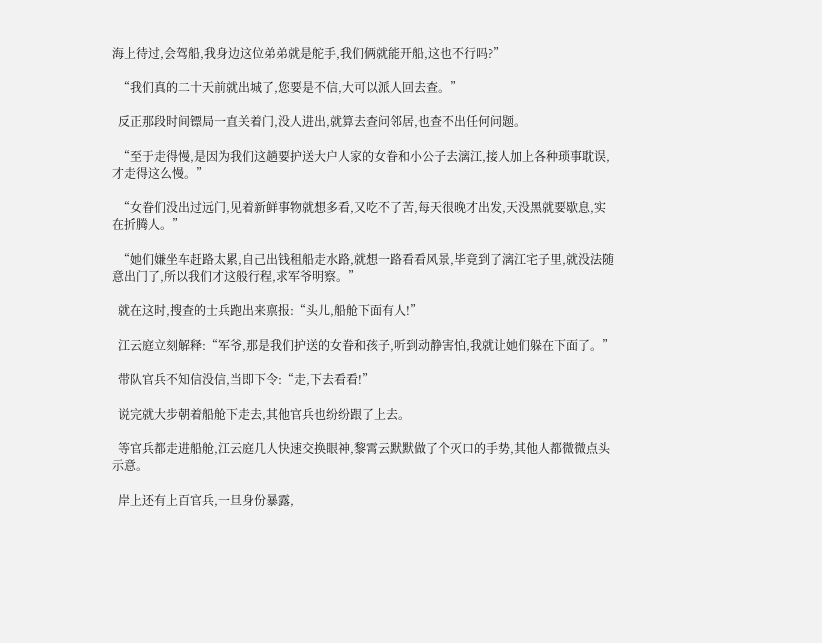海上待过,会驾船,我身边这位弟弟就是舵手,我们俩就能开船,这也不行吗?”

  “我们真的二十天前就出城了,您要是不信,大可以派人回去查。”

  反正那段时间镖局一直关着门,没人进出,就算去查问邻居,也查不出任何问题。

  “至于走得慢,是因为我们这趟要护送大户人家的女眷和小公子去漓江,接人加上各种琐事耽误,才走得这么慢。”

  “女眷们没出过远门,见着新鲜事物就想多看,又吃不了苦,每天很晚才出发,天没黑就要歇息,实在折腾人。”

  “她们嫌坐车赶路太累,自己出钱租船走水路,就想一路看看风景,毕竟到了漓江宅子里,就没法随意出门了,所以我们才这般行程,求军爷明察。”

  就在这时,搜查的士兵跑出来禀报:“头儿,船舱下面有人!”

  江云庭立刻解释:“军爷,那是我们护送的女眷和孩子,听到动静害怕,我就让她们躲在下面了。”

  带队官兵不知信没信,当即下令:“走,下去看看!”

  说完就大步朝着船舱下走去,其他官兵也纷纷跟了上去。

  等官兵都走进船舱,江云庭几人快速交换眼神,黎霄云默默做了个灭口的手势,其他人都微微点头示意。

  岸上还有上百官兵,一旦身份暴露,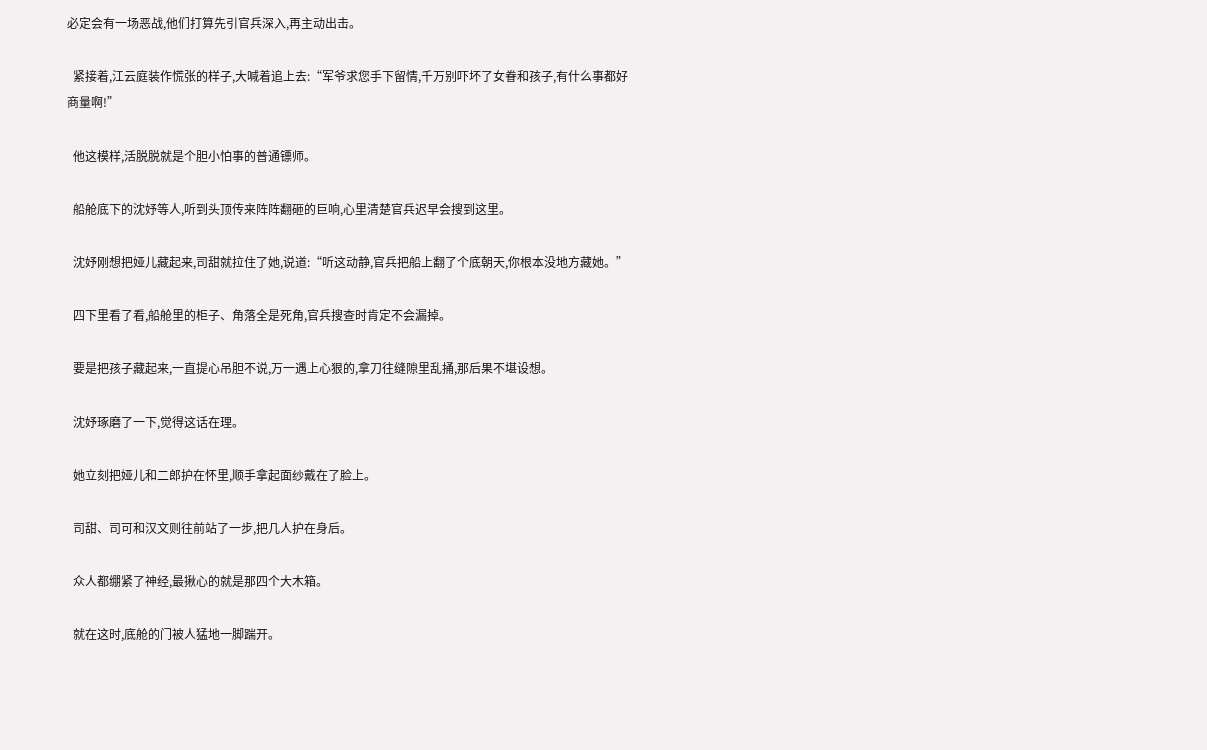必定会有一场恶战,他们打算先引官兵深入,再主动出击。

  紧接着,江云庭装作慌张的样子,大喊着追上去:“军爷求您手下留情,千万别吓坏了女眷和孩子,有什么事都好商量啊!”

  他这模样,活脱脱就是个胆小怕事的普通镖师。

  船舱底下的沈妤等人,听到头顶传来阵阵翻砸的巨响,心里清楚官兵迟早会搜到这里。

  沈妤刚想把娅儿藏起来,司甜就拉住了她,说道:“听这动静,官兵把船上翻了个底朝天,你根本没地方藏她。”

  四下里看了看,船舱里的柜子、角落全是死角,官兵搜查时肯定不会漏掉。

  要是把孩子藏起来,一直提心吊胆不说,万一遇上心狠的,拿刀往缝隙里乱捅,那后果不堪设想。

  沈妤琢磨了一下,觉得这话在理。

  她立刻把娅儿和二郎护在怀里,顺手拿起面纱戴在了脸上。

  司甜、司可和汉文则往前站了一步,把几人护在身后。

  众人都绷紧了神经,最揪心的就是那四个大木箱。

  就在这时,底舱的门被人猛地一脚踹开。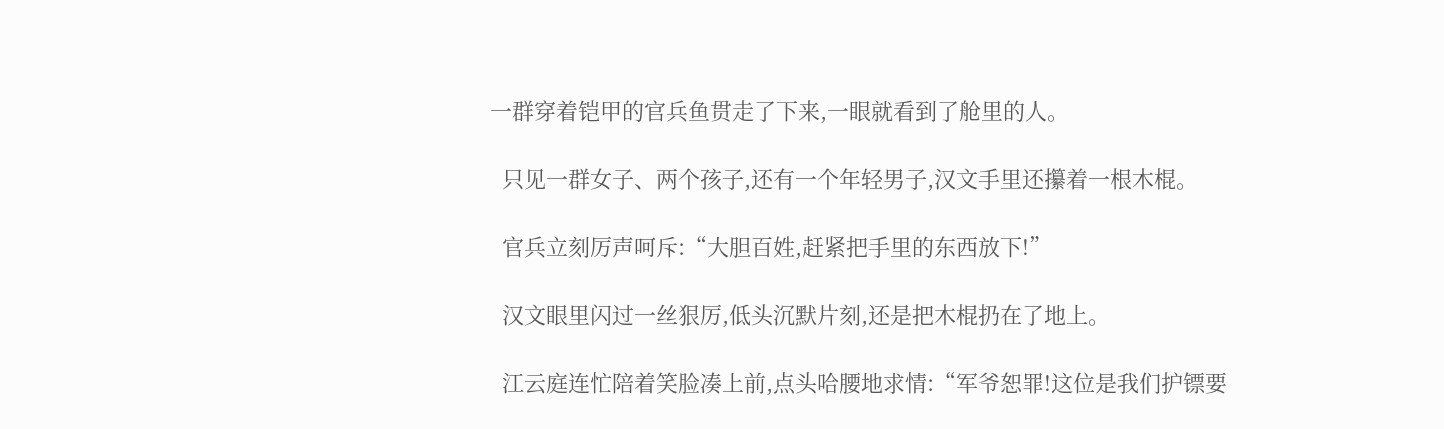一群穿着铠甲的官兵鱼贯走了下来,一眼就看到了舱里的人。

  只见一群女子、两个孩子,还有一个年轻男子,汉文手里还攥着一根木棍。

  官兵立刻厉声呵斥:“大胆百姓,赶紧把手里的东西放下!”

  汉文眼里闪过一丝狠厉,低头沉默片刻,还是把木棍扔在了地上。

  江云庭连忙陪着笑脸凑上前,点头哈腰地求情:“军爷恕罪!这位是我们护镖要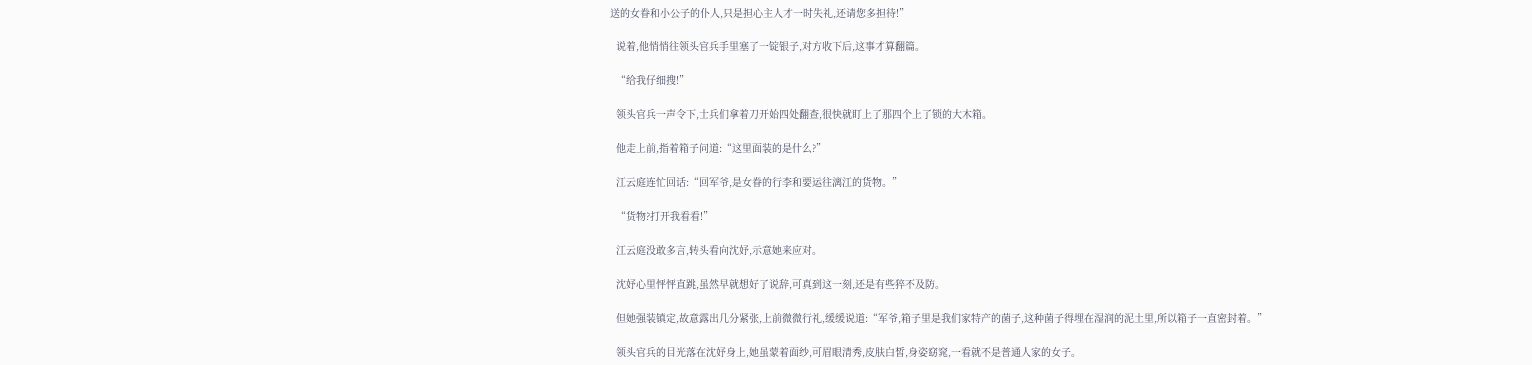送的女眷和小公子的仆人,只是担心主人才一时失礼,还请您多担待!”

  说着,他悄悄往领头官兵手里塞了一锭银子,对方收下后,这事才算翻篇。

  “给我仔细搜!”

  领头官兵一声令下,士兵们拿着刀开始四处翻查,很快就盯上了那四个上了锁的大木箱。

  他走上前,指着箱子问道:“这里面装的是什么?”

  江云庭连忙回话:“回军爷,是女眷的行李和要运往漓江的货物。”

  “货物?打开我看看!”

  江云庭没敢多言,转头看向沈妤,示意她来应对。

  沈妤心里怦怦直跳,虽然早就想好了说辞,可真到这一刻,还是有些猝不及防。

  但她强装镇定,故意露出几分紧张,上前微微行礼,缓缓说道:“军爷,箱子里是我们家特产的菌子,这种菌子得埋在湿润的泥土里,所以箱子一直密封着。”

  领头官兵的目光落在沈妤身上,她虽蒙着面纱,可眉眼清秀,皮肤白皙,身姿窈窕,一看就不是普通人家的女子。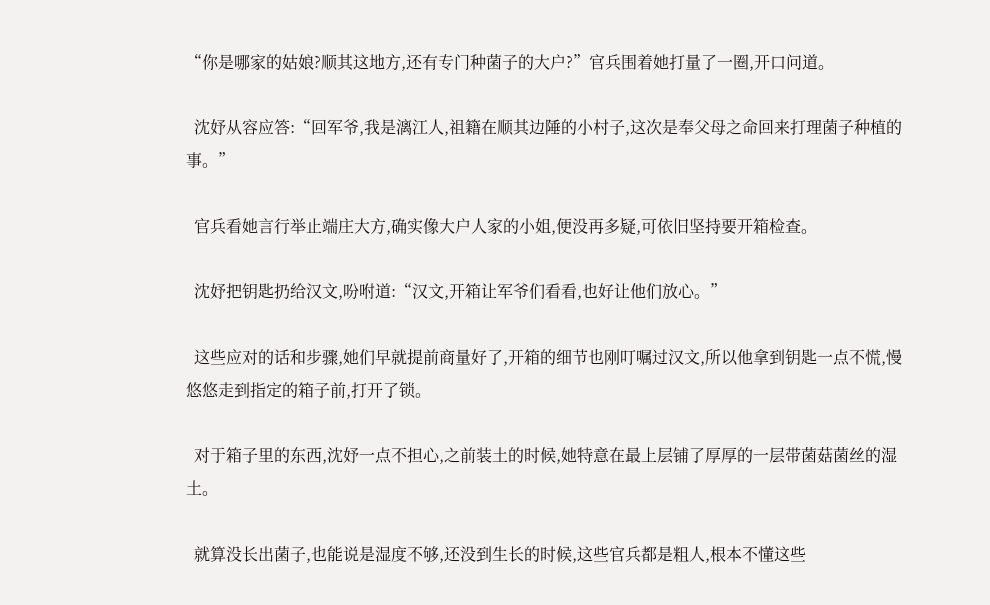“你是哪家的姑娘?顺其这地方,还有专门种菌子的大户?”官兵围着她打量了一圈,开口问道。

  沈妤从容应答:“回军爷,我是漓江人,祖籍在顺其边陲的小村子,这次是奉父母之命回来打理菌子种植的事。”

  官兵看她言行举止端庄大方,确实像大户人家的小姐,便没再多疑,可依旧坚持要开箱检查。

  沈妤把钥匙扔给汉文,吩咐道:“汉文,开箱让军爷们看看,也好让他们放心。”

  这些应对的话和步骤,她们早就提前商量好了,开箱的细节也刚叮嘱过汉文,所以他拿到钥匙一点不慌,慢悠悠走到指定的箱子前,打开了锁。

  对于箱子里的东西,沈妤一点不担心,之前装土的时候,她特意在最上层铺了厚厚的一层带菌菇菌丝的湿土。

  就算没长出菌子,也能说是湿度不够,还没到生长的时候,这些官兵都是粗人,根本不懂这些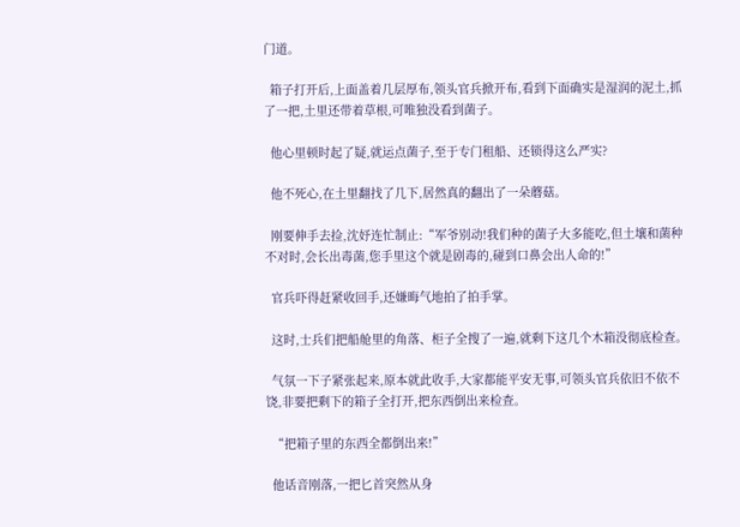门道。

  箱子打开后,上面盖着几层厚布,领头官兵掀开布,看到下面确实是湿润的泥土,抓了一把,土里还带着草根,可唯独没看到菌子。

  他心里顿时起了疑,就运点菌子,至于专门租船、还锁得这么严实?

  他不死心,在土里翻找了几下,居然真的翻出了一朵蘑菇。

  刚要伸手去捡,沈妤连忙制止:“军爷别动!我们种的菌子大多能吃,但土壤和菌种不对时,会长出毒菌,您手里这个就是剧毒的,碰到口鼻会出人命的!”

  官兵吓得赶紧收回手,还嫌晦气地拍了拍手掌。

  这时,士兵们把船舱里的角落、柜子全搜了一遍,就剩下这几个木箱没彻底检查。

  气氛一下子紧张起来,原本就此收手,大家都能平安无事,可领头官兵依旧不依不饶,非要把剩下的箱子全打开,把东西倒出来检查。

  “把箱子里的东西全都倒出来!”

  他话音刚落,一把匕首突然从身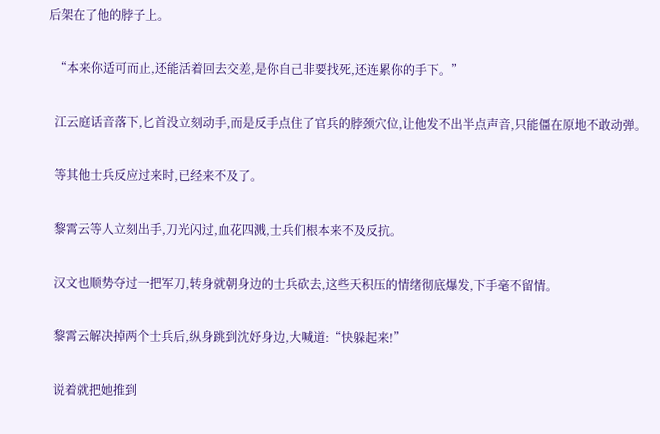后架在了他的脖子上。

  “本来你适可而止,还能活着回去交差,是你自己非要找死,还连累你的手下。”

  江云庭话音落下,匕首没立刻动手,而是反手点住了官兵的脖颈穴位,让他发不出半点声音,只能僵在原地不敢动弹。

  等其他士兵反应过来时,已经来不及了。

  黎霄云等人立刻出手,刀光闪过,血花四溅,士兵们根本来不及反抗。

  汉文也顺势夺过一把军刀,转身就朝身边的士兵砍去,这些天积压的情绪彻底爆发,下手毫不留情。

  黎霄云解决掉两个士兵后,纵身跳到沈妤身边,大喊道:“快躲起来!”

  说着就把她推到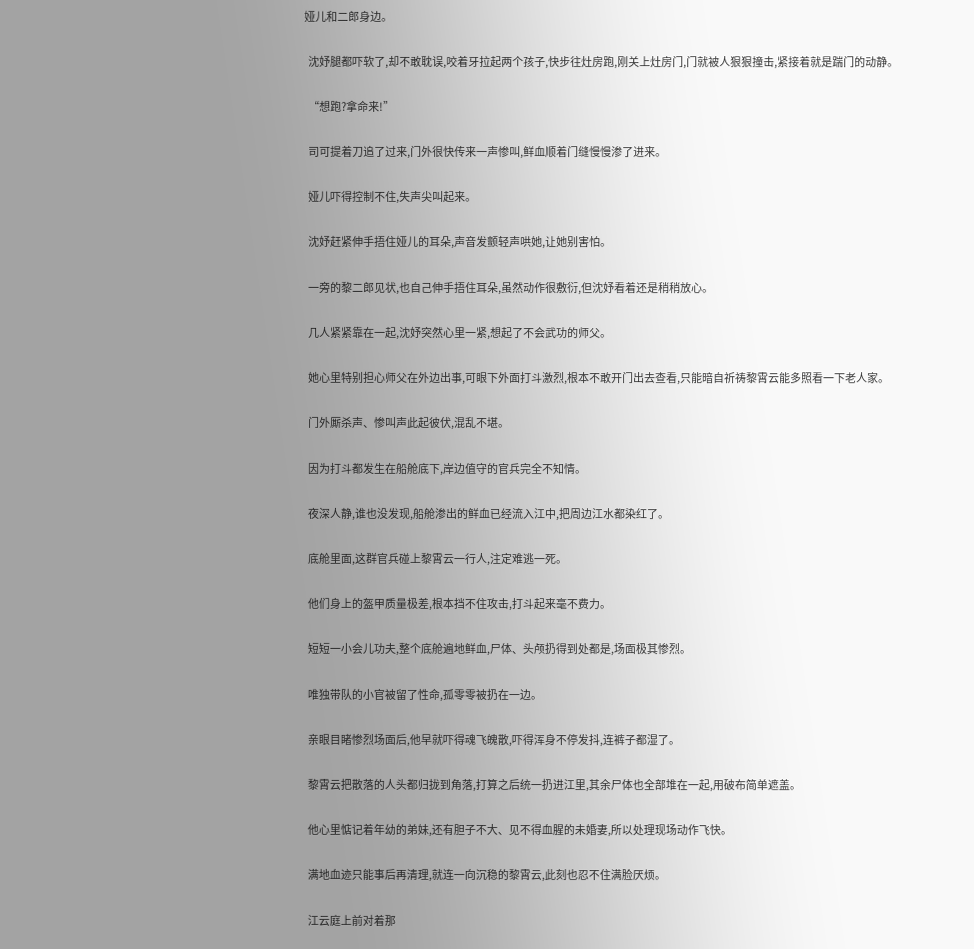娅儿和二郎身边。

  沈妤腿都吓软了,却不敢耽误,咬着牙拉起两个孩子,快步往灶房跑,刚关上灶房门,门就被人狠狠撞击,紧接着就是踹门的动静。

  “想跑?拿命来!”

  司可提着刀追了过来,门外很快传来一声惨叫,鲜血顺着门缝慢慢渗了进来。

  娅儿吓得控制不住,失声尖叫起来。

  沈妤赶紧伸手捂住娅儿的耳朵,声音发颤轻声哄她,让她别害怕。

  一旁的黎二郎见状,也自己伸手捂住耳朵,虽然动作很敷衍,但沈妤看着还是稍稍放心。

  几人紧紧靠在一起,沈妤突然心里一紧,想起了不会武功的师父。

  她心里特别担心师父在外边出事,可眼下外面打斗激烈,根本不敢开门出去查看,只能暗自祈祷黎霄云能多照看一下老人家。

  门外厮杀声、惨叫声此起彼伏,混乱不堪。

  因为打斗都发生在船舱底下,岸边值守的官兵完全不知情。

  夜深人静,谁也没发现,船舱渗出的鲜血已经流入江中,把周边江水都染红了。

  底舱里面,这群官兵碰上黎霄云一行人,注定难逃一死。

  他们身上的盔甲质量极差,根本挡不住攻击,打斗起来毫不费力。

  短短一小会儿功夫,整个底舱遍地鲜血,尸体、头颅扔得到处都是,场面极其惨烈。

  唯独带队的小官被留了性命,孤零零被扔在一边。

  亲眼目睹惨烈场面后,他早就吓得魂飞魄散,吓得浑身不停发抖,连裤子都湿了。

  黎霄云把散落的人头都归拢到角落,打算之后统一扔进江里,其余尸体也全部堆在一起,用破布简单遮盖。

  他心里惦记着年幼的弟妹,还有胆子不大、见不得血腥的未婚妻,所以处理现场动作飞快。

  满地血迹只能事后再清理,就连一向沉稳的黎霄云,此刻也忍不住满脸厌烦。

  江云庭上前对着那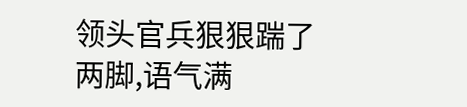领头官兵狠狠踹了两脚,语气满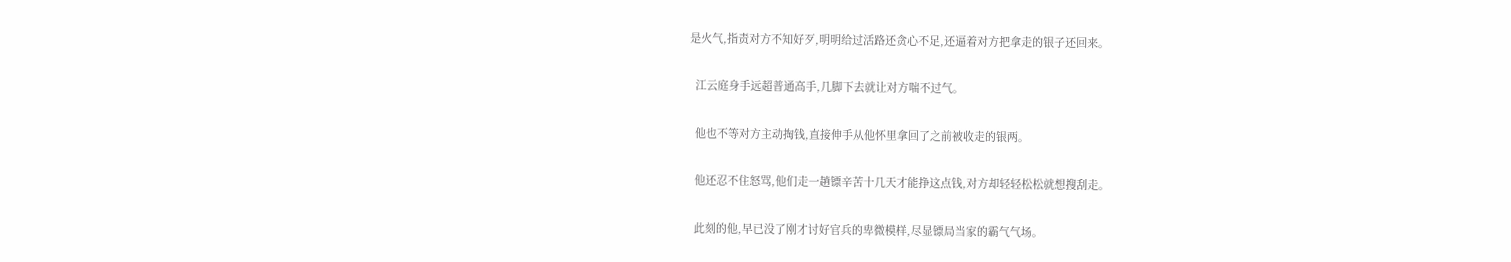是火气,指责对方不知好歹,明明给过活路还贪心不足,还逼着对方把拿走的银子还回来。

  江云庭身手远超普通高手,几脚下去就让对方喘不过气。

  他也不等对方主动掏钱,直接伸手从他怀里拿回了之前被收走的银两。

  他还忍不住怒骂,他们走一趟镖辛苦十几天才能挣这点钱,对方却轻轻松松就想搜刮走。

  此刻的他,早已没了刚才讨好官兵的卑微模样,尽显镖局当家的霸气气场。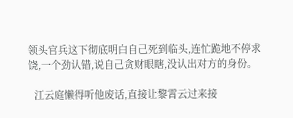领头官兵这下彻底明白自己死到临头,连忙跪地不停求饶,一个劲认错,说自己贪财眼瞎,没认出对方的身份。

  江云庭懒得听他废话,直接让黎霄云过来接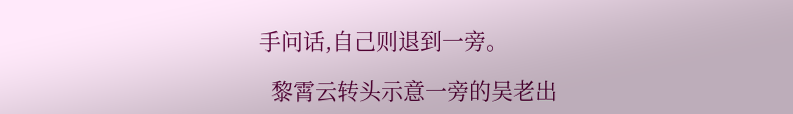手问话,自己则退到一旁。

  黎霄云转头示意一旁的吴老出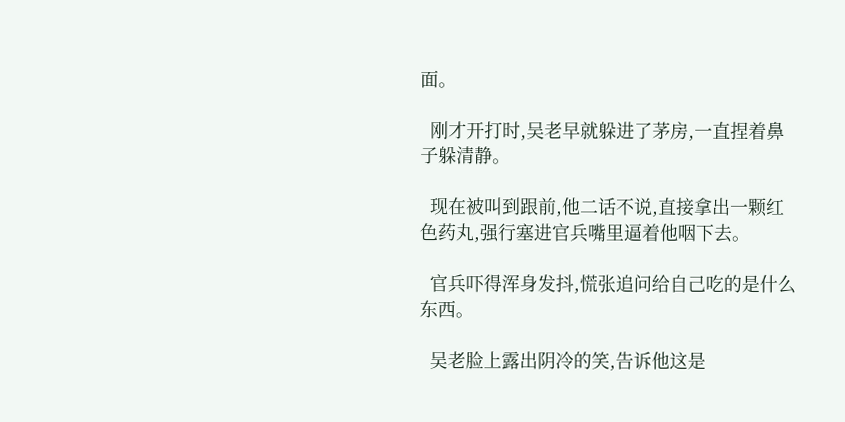面。

  刚才开打时,吴老早就躲进了茅房,一直捏着鼻子躲清静。

  现在被叫到跟前,他二话不说,直接拿出一颗红色药丸,强行塞进官兵嘴里逼着他咽下去。

  官兵吓得浑身发抖,慌张追问给自己吃的是什么东西。

  吴老脸上露出阴冷的笑,告诉他这是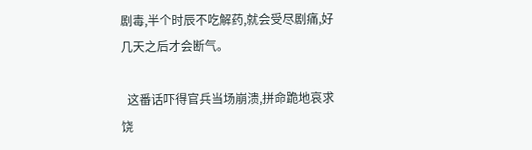剧毒,半个时辰不吃解药,就会受尽剧痛,好几天之后才会断气。

  这番话吓得官兵当场崩溃,拼命跪地哀求饶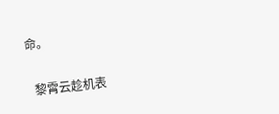命。

  黎霄云趁机表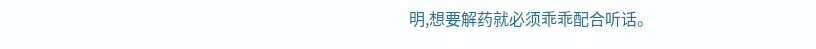明,想要解药就必须乖乖配合听话。